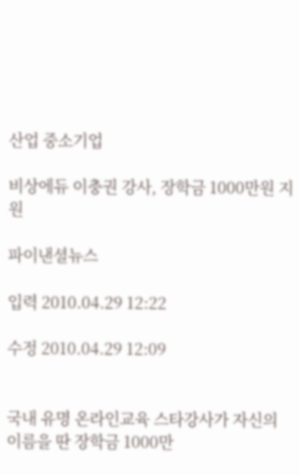산업 중소기업

비상에듀 이충권 강사, 장학금 1000만원 지원

파이낸셜뉴스

입력 2010.04.29 12:22

수정 2010.04.29 12:09


국내 유명 온라인교육 스타강사가 자신의 이름을 딴 장학금 1000만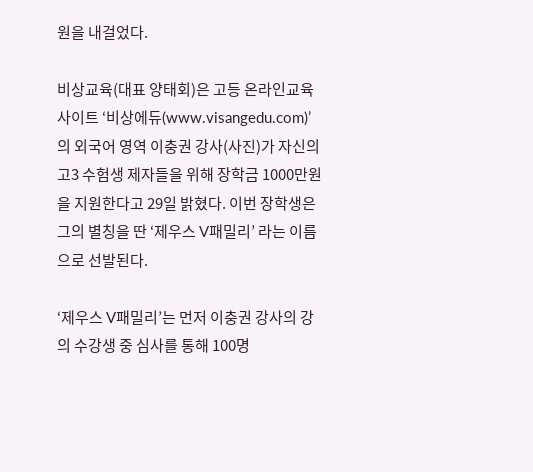원을 내걸었다.

비상교육(대표 양태회)은 고등 온라인교육사이트 ‘비상에듀(www.visangedu.com)’의 외국어 영역 이충권 강사(사진)가 자신의 고3 수험생 제자들을 위해 장학금 1000만원을 지원한다고 29일 밝혔다. 이번 장학생은 그의 별칭을 딴 ‘제우스 V패밀리’ 라는 이름으로 선발된다.

‘제우스 V패밀리’는 먼저 이충권 강사의 강의 수강생 중 심사를 통해 100명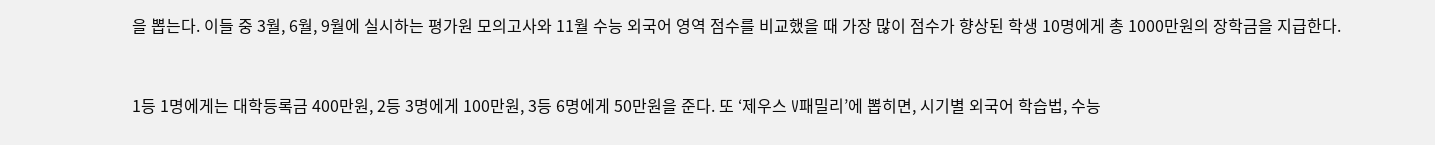을 뽑는다. 이들 중 3월, 6월, 9월에 실시하는 평가원 모의고사와 11월 수능 외국어 영역 점수를 비교했을 때 가장 많이 점수가 향상된 학생 10명에게 총 1000만원의 장학금을 지급한다.



1등 1명에게는 대학등록금 400만원, 2등 3명에게 100만원, 3등 6명에게 50만원을 준다. 또 ‘제우스 V패밀리’에 뽑히면, 시기별 외국어 학습법, 수능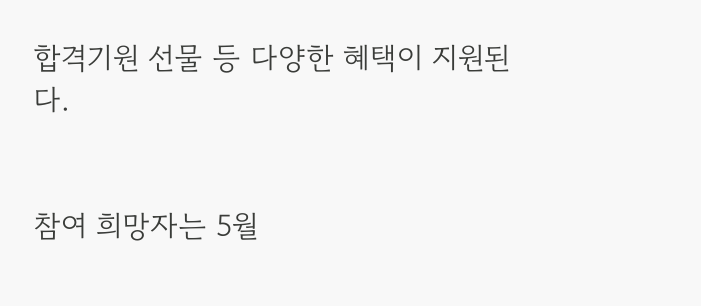합격기원 선물 등 다양한 혜택이 지원된다.


참여 희망자는 5월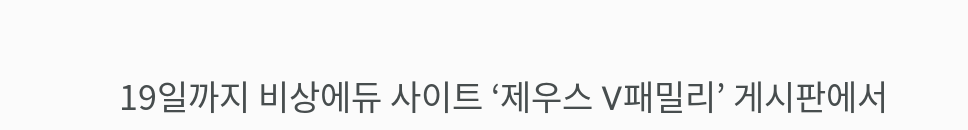19일까지 비상에듀 사이트 ‘제우스 V패밀리’ 게시판에서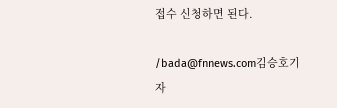접수 신청하면 된다.

/bada@fnnews.com김승호기자